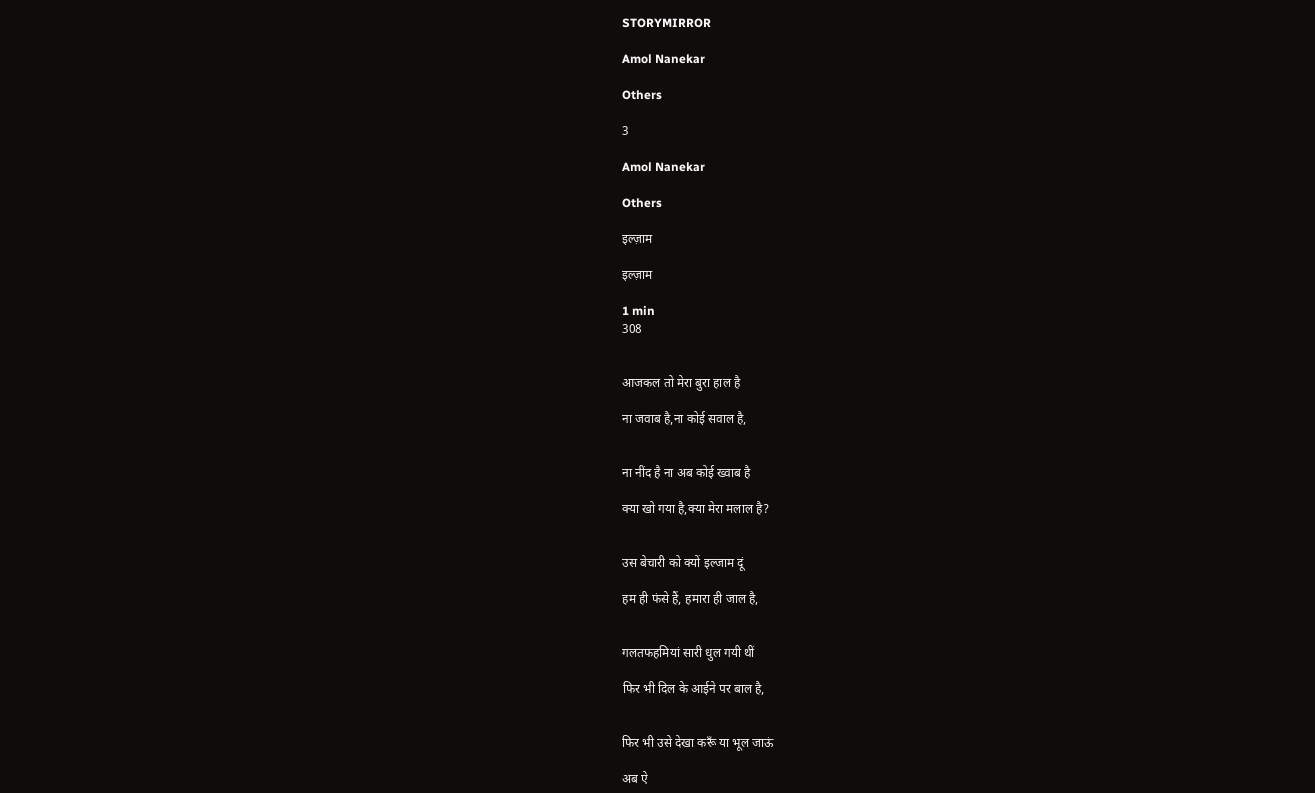STORYMIRROR

Amol Nanekar

Others

3

Amol Nanekar

Others

इल्ज़ाम

इल्ज़ाम

1 min
308


आजकल तो मेरा बुरा हाल है

ना जवाब है,ना कोई सवाल है,


ना नींद है ना अब कोई ख्वाब है

क्या खो गया है,क्या मेरा मलाल है?


उस बेचारी को क्यों इल्जाम दूं

हम ही फंसे हैं, हमारा ही जाल है,


गलतफहमियां सारी धुल गयी थीं

फिर भी दिल के आईने पर बाल है,


फिर भी उसे देखा करूँ या भूल जाऊं

अब ऐ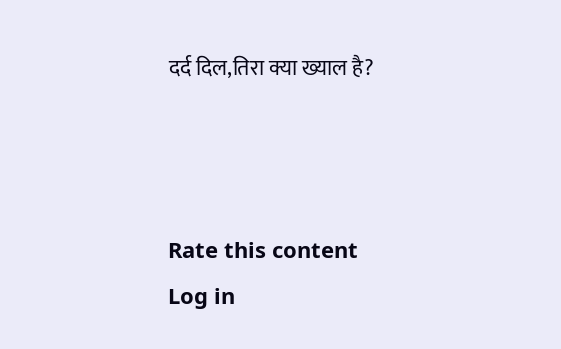दर्द दिल,तिरा क्या ख्याल है?



Rate this content
Log in